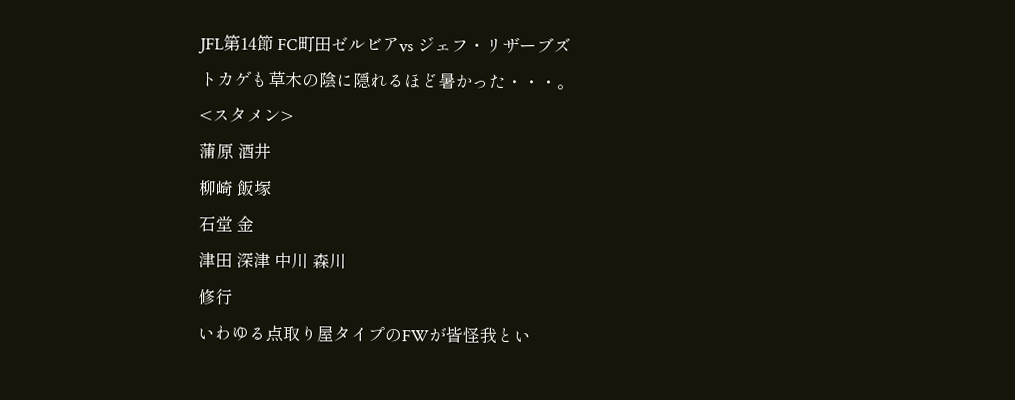JFL第14節 FC町田ゼルビアvs ジェフ・リザーブズ
トカゲも草木の陰に隠れるほど暑かった・・・。
<スタメン>
蒲原 酒井
柳崎 飯塚
石堂 金
津田 深津 中川 森川
修行
いわゆる点取り屋タイプのFWが皆怪我とい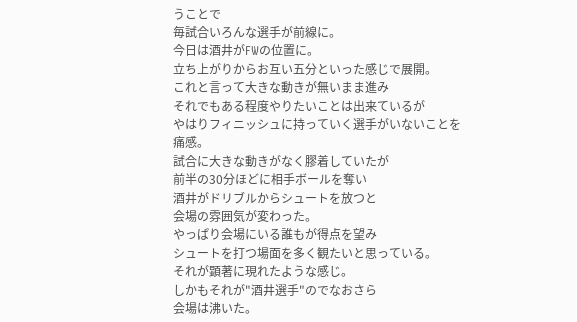うことで
毎試合いろんな選手が前線に。
今日は酒井がFWの位置に。
立ち上がりからお互い五分といった感じで展開。
これと言って大きな動きが無いまま進み
それでもある程度やりたいことは出来ているが
やはりフィニッシュに持っていく選手がいないことを痛感。
試合に大きな動きがなく膠着していたが
前半の30分ほどに相手ボールを奪い
酒井がドリブルからシュートを放つと
会場の雰囲気が変わった。
やっぱり会場にいる誰もが得点を望み
シュートを打つ場面を多く観たいと思っている。
それが顕著に現れたような感じ。
しかもそれが"酒井選手"のでなおさら
会場は沸いた。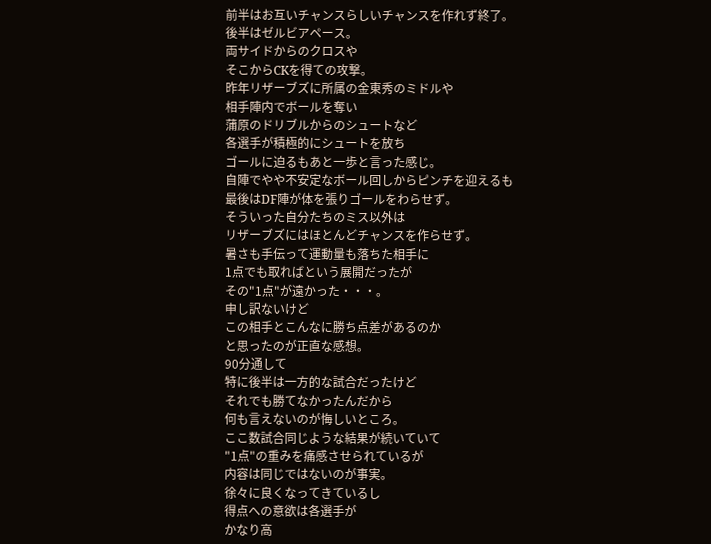前半はお互いチャンスらしいチャンスを作れず終了。
後半はゼルビアペース。
両サイドからのクロスや
そこからCKを得ての攻撃。
昨年リザーブズに所属の金東秀のミドルや
相手陣内でボールを奪い
蒲原のドリブルからのシュートなど
各選手が積極的にシュートを放ち
ゴールに迫るもあと一歩と言った感じ。
自陣でやや不安定なボール回しからピンチを迎えるも
最後はDF陣が体を張りゴールをわらせず。
そういった自分たちのミス以外は
リザーブズにはほとんどチャンスを作らせず。
暑さも手伝って運動量も落ちた相手に
1点でも取ればという展開だったが
その"1点"が遠かった・・・。
申し訳ないけど
この相手とこんなに勝ち点差があるのか
と思ったのが正直な感想。
90分通して
特に後半は一方的な試合だったけど
それでも勝てなかったんだから
何も言えないのが悔しいところ。
ここ数試合同じような結果が続いていて
"1点"の重みを痛感させられているが
内容は同じではないのが事実。
徐々に良くなってきているし
得点への意欲は各選手が
かなり高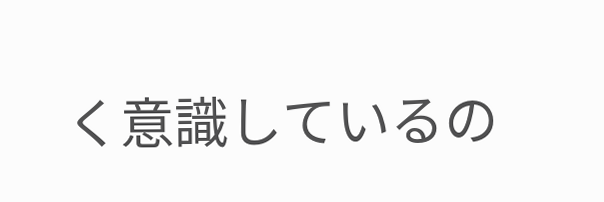く意識しているの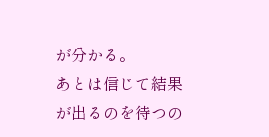が分かる。
あとは信じて結果が出るのを待つの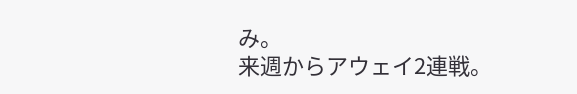み。
来週からアウェイ2連戦。